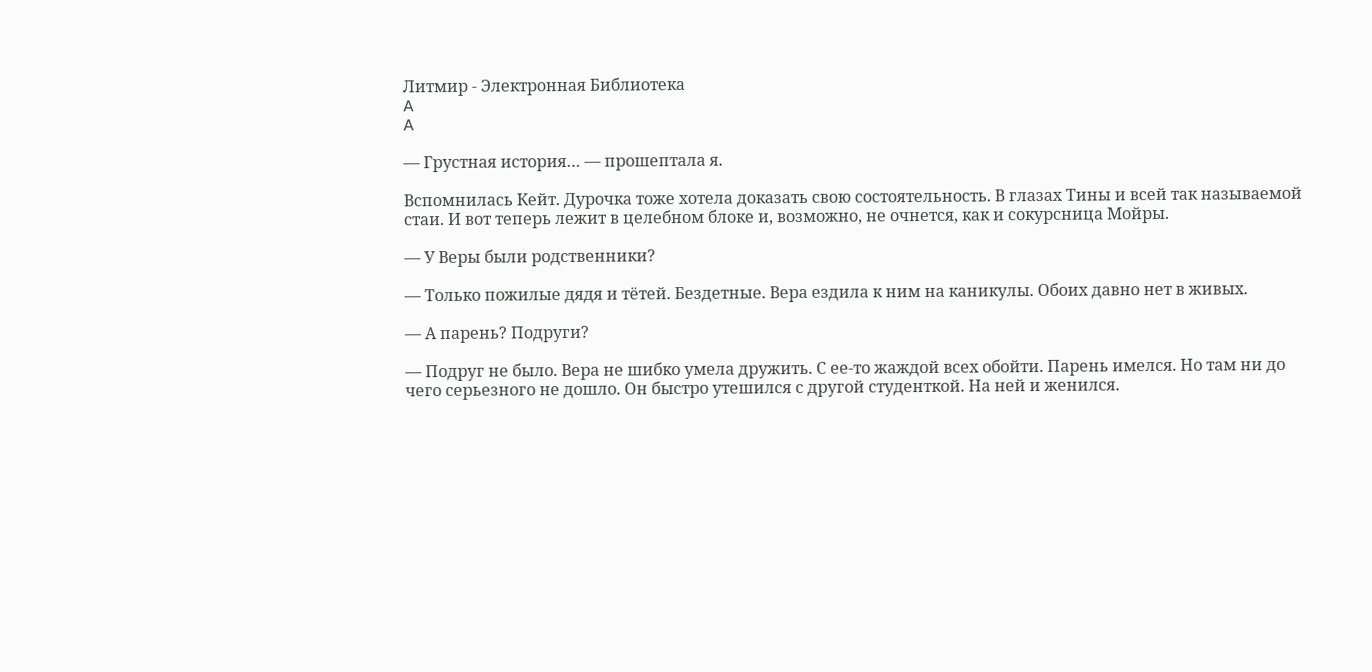Литмир - Электронная Библиотека
A
A

— Грустная история… — прошептала я.

Вспомнилась Кейт. Дурочка тоже хотела доказать свою состоятельность. В глазах Тины и всей так называемой стаи. И вот теперь лежит в целебном блоке и, возможно, не очнется, как и сокурсница Мойры.

— У Веры были родственники?

— Только пожилые дядя и тётей. Бездетные. Вера ездила к ним на каникулы. Обоих давно нет в живых.

— А парень? Подруги?

— Подруг не было. Вера не шибко умела дружить. С ее-то жаждой всех обойти. Парень имелся. Но там ни до чего серьезного не дошло. Он быстро утешился с другой студенткой. На ней и женился.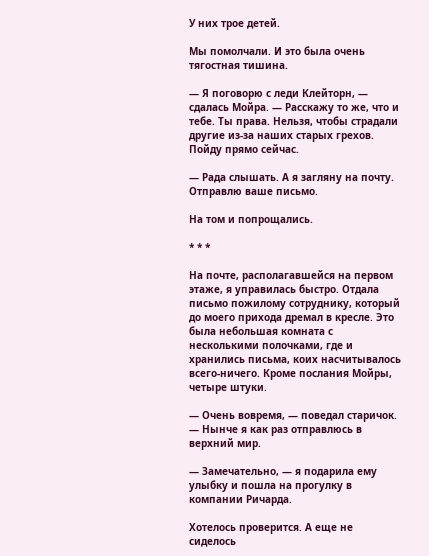У них трое детей.

Мы помолчали. И это была очень тягостная тишина.

— Я поговорю с леди Клейторн, — сдалась Мойра. — Расскажу то же, что и тебе. Ты права. Нельзя, чтобы страдали другие из-за наших старых грехов. Пойду прямо сейчас.

— Рада слышать. А я загляну на почту. Отправлю ваше письмо.

На том и попрощались.

* * *

На почте, располагавшейся на первом этаже, я управилась быстро. Отдала письмо пожилому сотруднику, который до моего прихода дремал в кресле. Это была небольшая комната с несколькими полочками, где и хранились письма, коих насчитывалось всего-ничего. Кроме послания Мойры, четыре штуки.

— Очень вовремя, — поведал старичок. — Нынче я как раз отправлюсь в верхний мир.

— Замечательно, — я подарила ему улыбку и пошла на прогулку в компании Ричарда.

Хотелось проверится. А еще не сиделось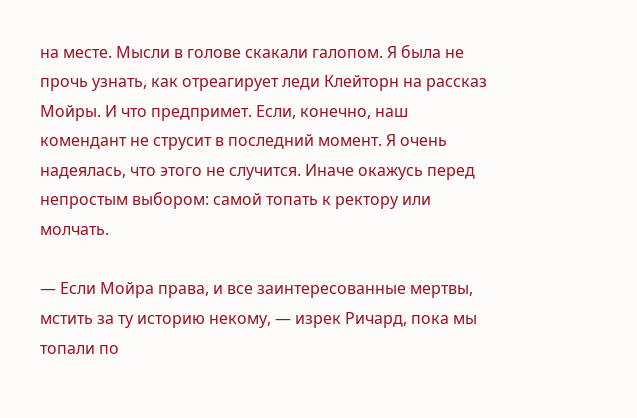на месте. Мысли в голове скакали галопом. Я была не прочь узнать, как отреагирует леди Клейторн на рассказ Мойры. И что предпримет. Если, конечно, наш комендант не струсит в последний момент. Я очень надеялась, что этого не случится. Иначе окажусь перед непростым выбором: самой топать к ректору или молчать.

— Если Мойра права, и все заинтересованные мертвы, мстить за ту историю некому, — изрек Ричард, пока мы топали по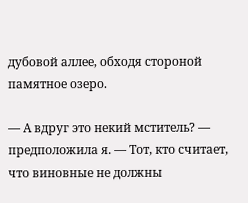дубовой аллее, обходя стороной памятное озеро.

— А вдруг это некий мститель? — предположила я. — Тот, кто считает, что виновные не должны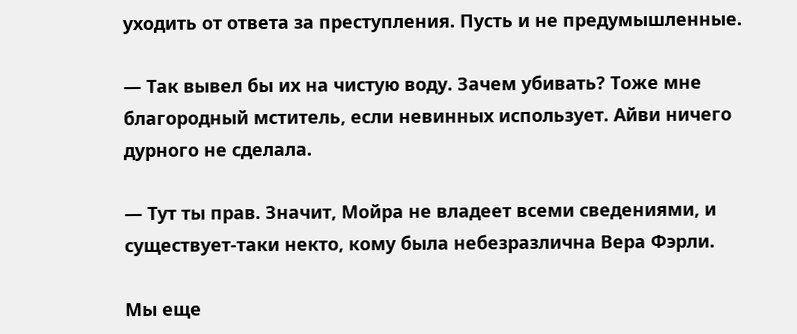уходить от ответа за преступления. Пусть и не предумышленные.

— Так вывел бы их на чистую воду. Зачем убивать? Тоже мне благородный мститель, если невинных использует. Айви ничего дурного не сделала.

— Тут ты прав. Значит, Мойра не владеет всеми сведениями, и существует-таки некто, кому была небезразлична Вера Фэрли.

Мы еще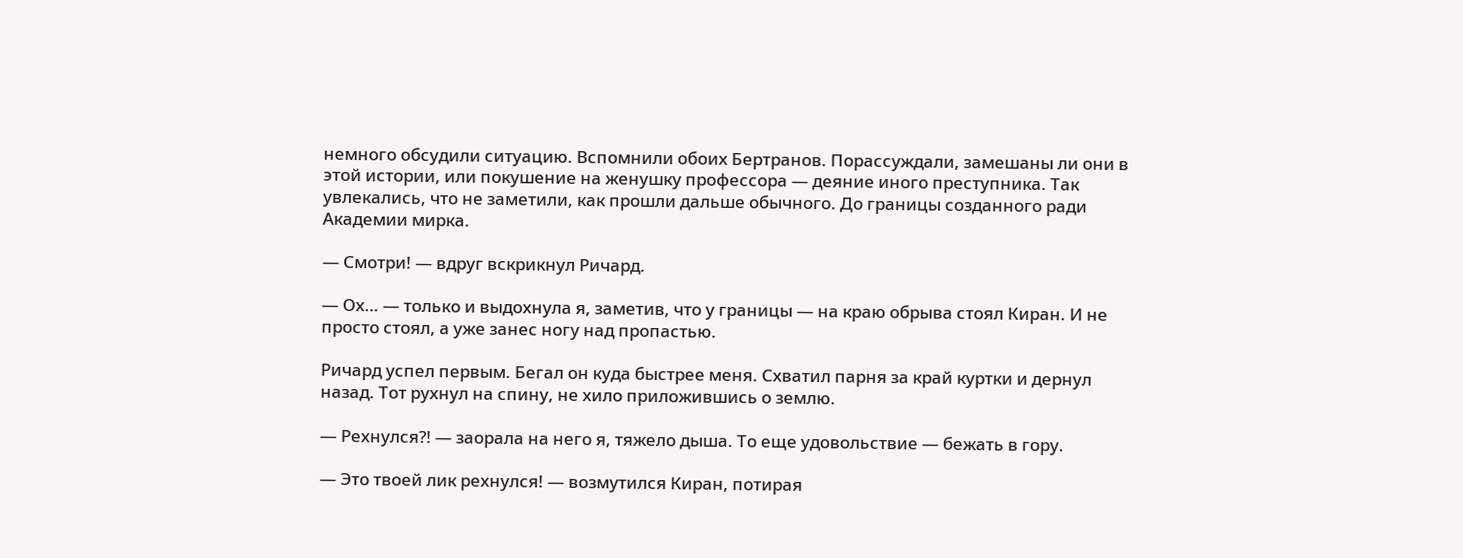немного обсудили ситуацию. Вспомнили обоих Бертранов. Порассуждали, замешаны ли они в этой истории, или покушение на женушку профессора — деяние иного преступника. Так увлекались, что не заметили, как прошли дальше обычного. До границы созданного ради Академии мирка.

— Смотри! — вдруг вскрикнул Ричард.

— Ох… — только и выдохнула я, заметив, что у границы — на краю обрыва стоял Киран. И не просто стоял, а уже занес ногу над пропастью.

Ричард успел первым. Бегал он куда быстрее меня. Схватил парня за край куртки и дернул назад. Тот рухнул на спину, не хило приложившись о землю.

— Рехнулся⁈ — заорала на него я, тяжело дыша. То еще удовольствие — бежать в гору.

— Это твоей лик рехнулся! — возмутился Киран, потирая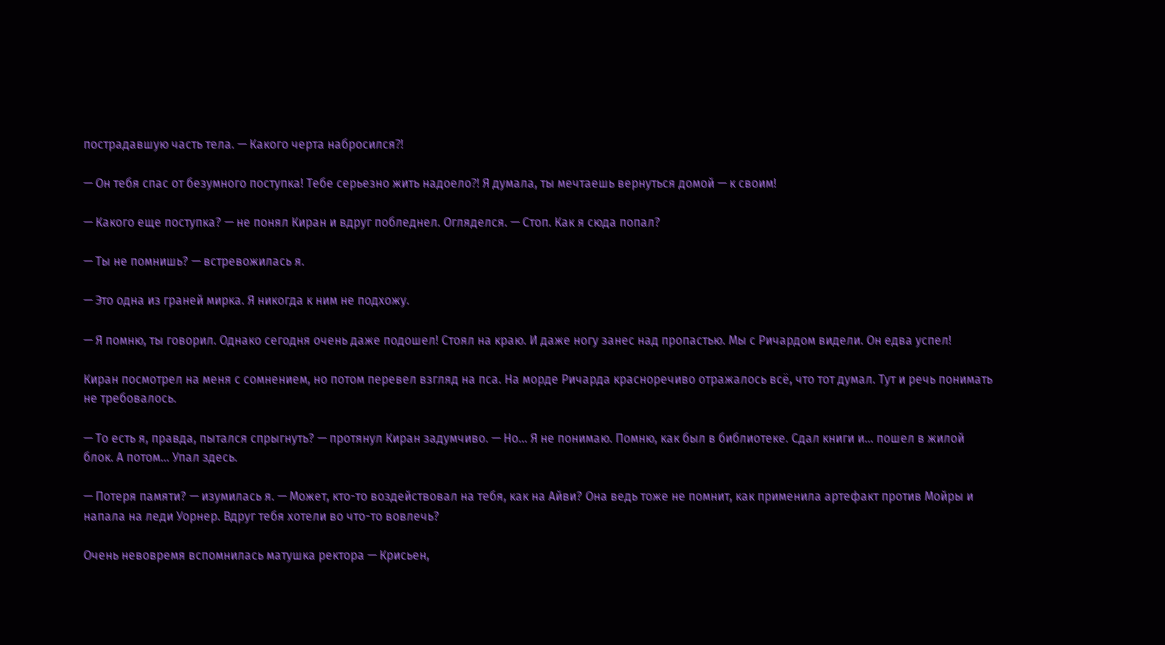пострадавшую часть тела. — Какого черта набросился⁈

— Он тебя спас от безумного поступка! Тебе серьезно жить надоело⁈ Я думала, ты мечтаешь вернуться домой — к своим!

— Какого еще поступка? — не понял Киран и вдруг побледнел. Огляделся. — Стоп. Как я сюда попал?

— Ты не помнишь? — встревожилась я.

— Это одна из граней мирка. Я никогда к ним не подхожу.

— Я помню, ты говорил. Однако сегодня очень даже подошел! Стоял на краю. И даже ногу занес над пропастью. Мы с Ричардом видели. Он едва успел!

Киран посмотрел на меня с сомнением, но потом перевел взгляд на пса. На морде Ричарда красноречиво отражалось всё, что тот думал. Тут и речь понимать не требовалось.

— То есть я, правда, пытался спрыгнуть? — протянул Киран задумчиво. — Но… Я не понимаю. Помню, как был в библиотеке. Сдал книги и… пошел в жилой блок. А потом… Упал здесь.

— Потеря памяти? — изумилась я. — Может, кто-то воздействовал на тебя, как на Айви? Она ведь тоже не помнит, как применила артефакт против Мойры и напала на леди Уорнер. Вдруг тебя хотели во что-то вовлечь?

Очень невовремя вспомнилась матушка ректора — Крисьен,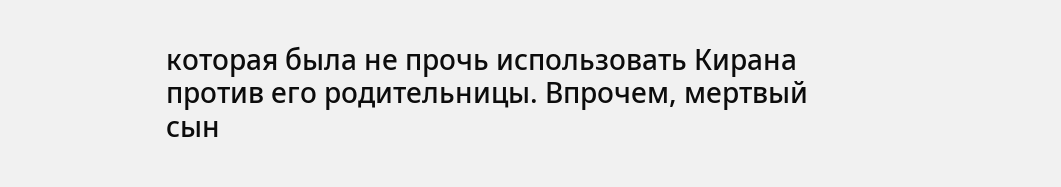которая была не прочь использовать Кирана против его родительницы. Впрочем, мертвый сын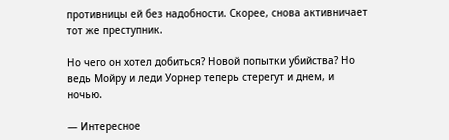противницы ей без надобности. Скорее, снова активничает тот же преступник.

Но чего он хотел добиться? Новой попытки убийства? Но ведь Мойру и леди Уорнер теперь стерегут и днем, и ночью.

— Интересное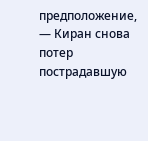предположение, — Киран снова потер пострадавшую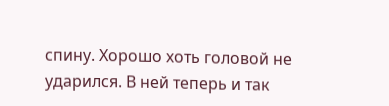спину. Хорошо хоть головой не ударился. В ней теперь и так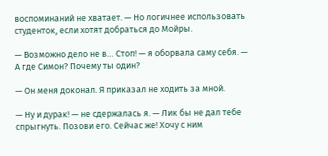воспоминаний не хватает. — Но логичнее использовать студенток, если хотят добраться до Мойры.

— Возможно дело не в… Стоп! — я оборвала саму себя. — А где Симон? Почему ты один?

— Он меня доконал. Я приказал не ходить за мной.

— Ну и дурак! — не сдержалась я. — Лик бы не дал тебе спрыгнуть. Позови его. Сейчас же! Хочу с ним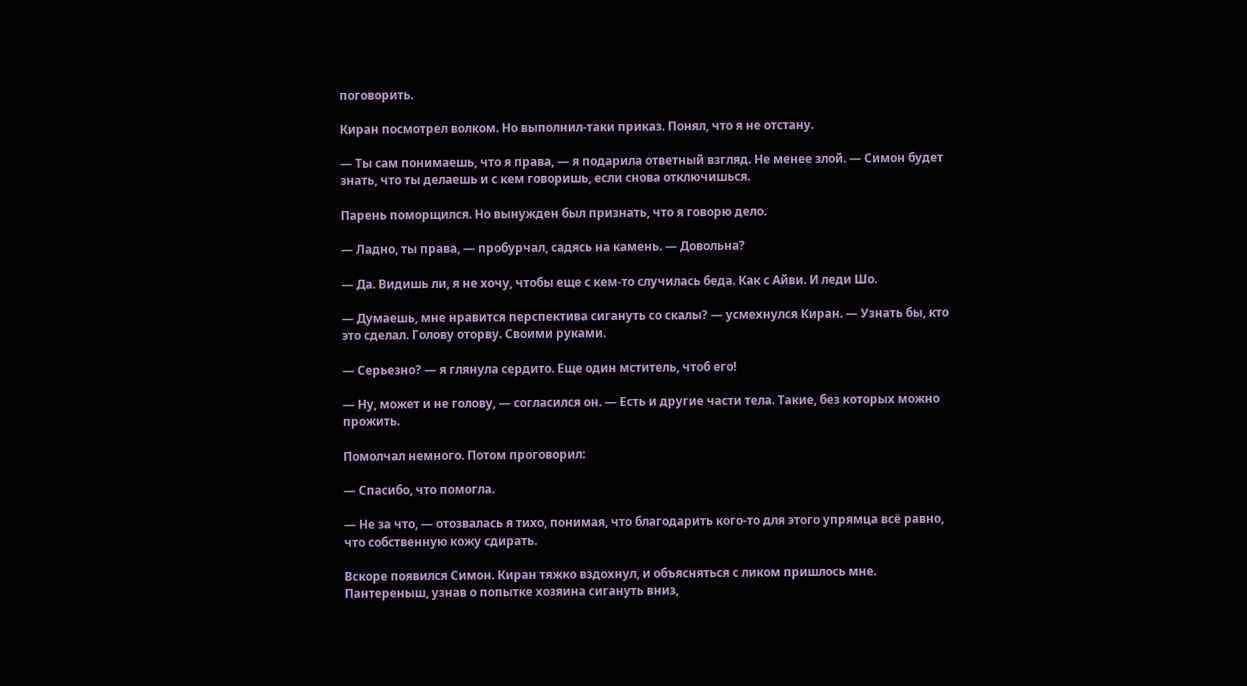поговорить.

Киран посмотрел волком. Но выполнил-таки приказ. Понял, что я не отстану.

— Ты сам понимаешь, что я права, — я подарила ответный взгляд. Не менее злой. — Симон будет знать, что ты делаешь и с кем говоришь, если снова отключишься.

Парень поморщился. Но вынужден был признать, что я говорю дело.

— Ладно, ты права, — пробурчал, садясь на камень. — Довольна?

— Да. Видишь ли, я не хочу, чтобы еще с кем-то случилась беда. Как с Айви. И леди Шо.

— Думаешь, мне нравится перспектива сигануть со скалы? — усмехнулся Киран. — Узнать бы, кто это сделал. Голову оторву. Своими руками.

— Серьезно? — я глянула сердито. Еще один мститель, чтоб его!

— Ну, может и не голову, — согласился он. — Есть и другие части тела. Такие, без которых можно прожить.

Помолчал немного. Потом проговорил:

— Спасибо, что помогла.

— Не за что, — отозвалась я тихо, понимая, что благодарить кого-то для этого упрямца всё равно, что собственную кожу сдирать.

Вскоре появился Симон. Киран тяжко вздохнул, и объясняться с ликом пришлось мне. Пантереныш, узнав о попытке хозяина сигануть вниз,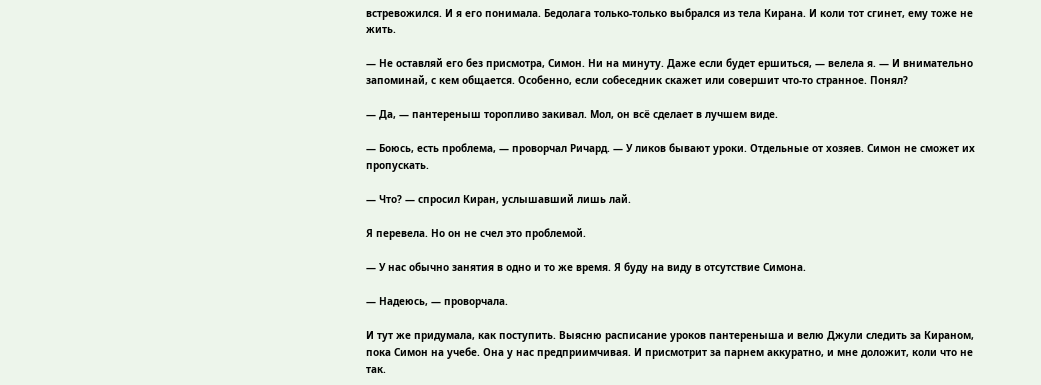встревожился. И я его понимала. Бедолага только-только выбрался из тела Кирана. И коли тот сгинет, ему тоже не жить.

— Не оставляй его без присмотра, Симон. Ни на минуту. Даже если будет ершиться, — велела я. — И внимательно запоминай, с кем общается. Особенно, если собеседник скажет или совершит что-то странное. Понял?

— Да, — пантереныш торопливо закивал. Мол, он всё сделает в лучшем виде.

— Боюсь, есть проблема, — проворчал Ричард. — У ликов бывают уроки. Отдельные от хозяев. Симон не сможет их пропускать.

— Что? — спросил Киран, услышавший лишь лай.

Я перевела. Но он не счел это проблемой.

— У нас обычно занятия в одно и то же время. Я буду на виду в отсутствие Симона.

— Надеюсь, — проворчала.

И тут же придумала, как поступить. Выясню расписание уроков пантереныша и велю Джули следить за Кираном, пока Симон на учебе. Она у нас предприимчивая. И присмотрит за парнем аккуратно, и мне доложит, коли что не так.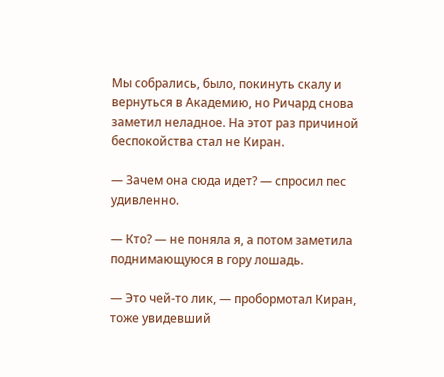Мы собрались, было, покинуть скалу и вернуться в Академию, но Ричард снова заметил неладное. На этот раз причиной беспокойства стал не Киран.

— Зачем она сюда идет? — спросил пес удивленно.

— Кто? — не поняла я, а потом заметила поднимающуюся в гору лошадь.

— Это чей-то лик, — пробормотал Киран, тоже увидевший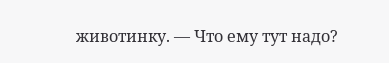животинку. — Что ему тут надо?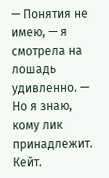— Понятия не имею, — я смотрела на лошадь удивленно. — Но я знаю, кому лик принадлежит. Кейт.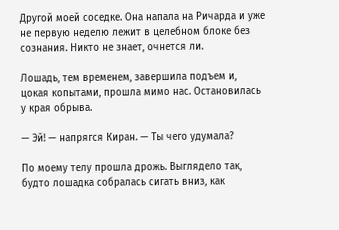Другой моей соседке. Она напала на Ричарда и уже не первую неделю лежит в целебном блоке без сознания. Никто не знает, очнется ли.

Лошадь, тем временем, завершила подъем и, цокая копытами, прошла мимо нас. Остановилась у края обрыва.

— Эй! — напрягся Киран. — Ты чего удумала?

По моему телу прошла дрожь. Выглядело так, будто лошадка собралась сигать вниз, как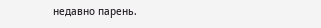недавно парень.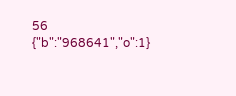56
{"b":"968641","o":1}